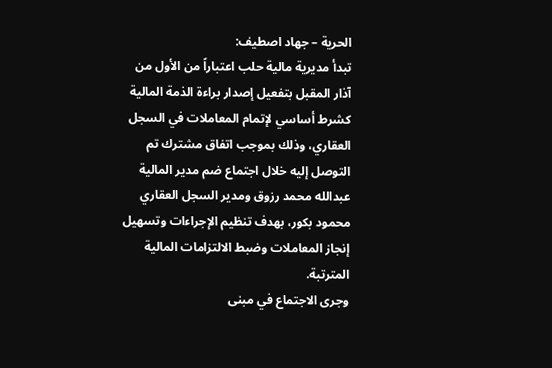الحرية – جهاد اصطيف:
تبدأ مديرية مالية حلب اعتباراً من الأول من آذار المقبل بتفعيل إصدار براءة الذمة المالية كشرط أساسي لإتمام المعاملات في السجل العقاري، وذلك بموجب اتفاق مشترك تم التوصل إليه خلال اجتماع ضم مدير المالية عبدالله محمد رزوق ومدير السجل العقاري محمود بكور، بهدف تنظيم الإجراءات وتسهيل إنجاز المعاملات وضبط الالتزامات المالية المترتبة.
وجرى الاجتماع في مبنى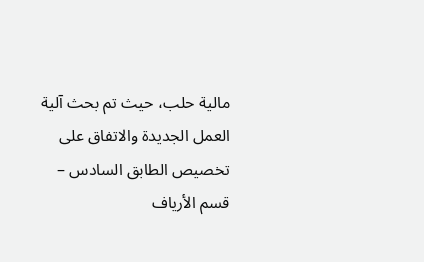مالية حلب، حيث تم بحث آلية العمل الجديدة والاتفاق على تخصيص الطابق السادس – قسم الأرياف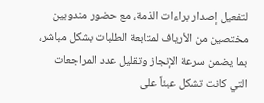لتفعيل إصدار براءات الذمة، مع حضور مندوبين مختصين من الأرياف لمتابعة الطلبات بشكل مباشر، بما يضمن سرعة الإنجاز وتقليل عدد المراجعات التي كانت تشكل عبئاً على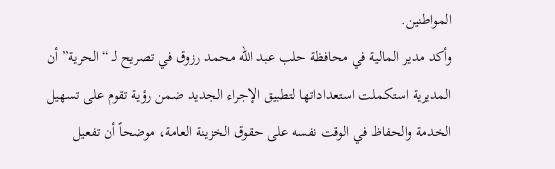المواطنين.
وأكد مدير المالية في محافظة حلب عبد الله محمد رزوق في تصريح لـ “الحرية” أن المديرية استكملت استعداداتها لتطبيق الإجراء الجديد ضمن رؤية تقوم على تسهيل الخدمة والحفاظ في الوقت نفسه على حقوق الخزينة العامة، موضحاً أن تفعيل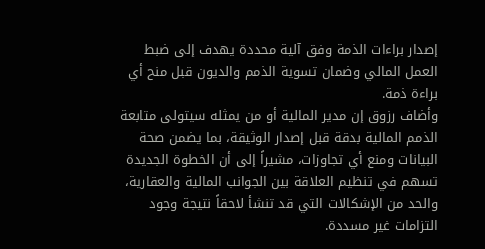إصدار براءات الذمة وفق آلية محددة يهدف إلى ضبط العمل المالي وضمان تسوية الذمم والديون قبل منح أي براءة ذمة.
وأضاف رزوق إن مدير المالية أو من يمثله سيتولى متابعة الذمم المالية بدقة قبل إصدار الوثيقة، بما يضمن صحة البيانات ومنع أي تجاوزات، مشيراً إلى أن الخطوة الجديدة تسهم في تنظيم العلاقة بين الجوانب المالية والعقارية، والحد من الإشكالات التي قد تنشأ لاحقاً نتيجة وجود التزامات غير مسددة.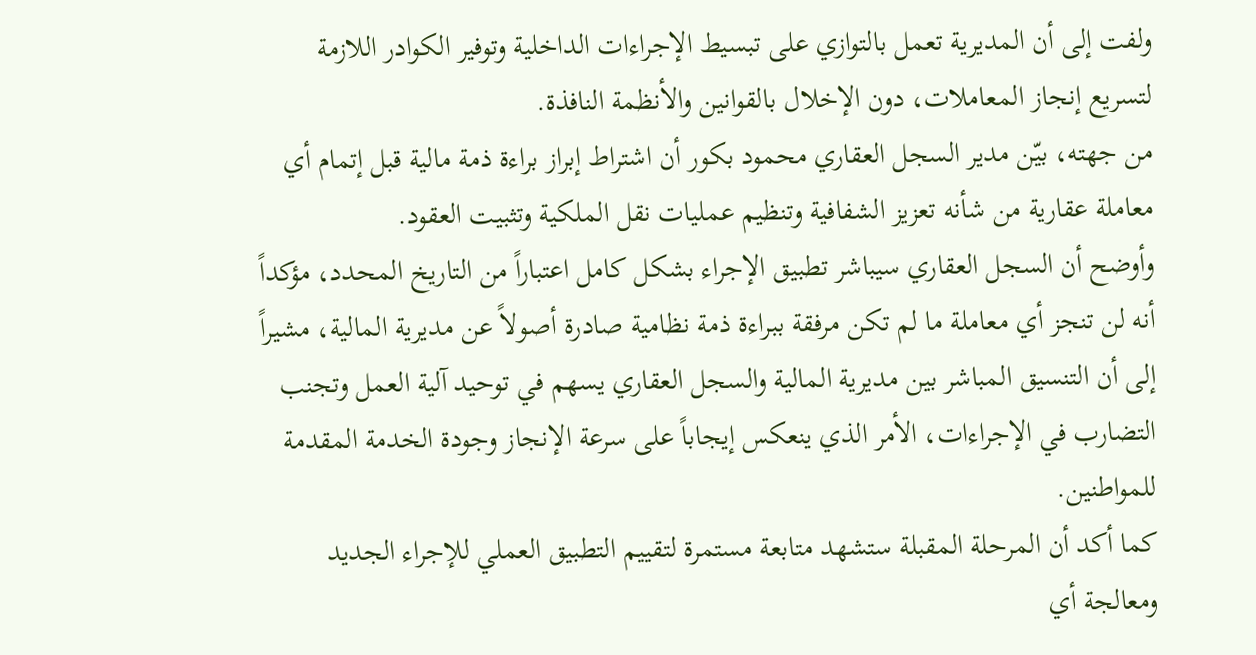ولفت إلى أن المديرية تعمل بالتوازي على تبسيط الإجراءات الداخلية وتوفير الكوادر اللازمة لتسريع إنجاز المعاملات، دون الإخلال بالقوانين والأنظمة النافذة.
من جهته، بيّن مدير السجل العقاري محمود بكور أن اشتراط إبراز براءة ذمة مالية قبل إتمام أي معاملة عقارية من شأنه تعزيز الشفافية وتنظيم عمليات نقل الملكية وتثبيت العقود.
وأوضح أن السجل العقاري سيباشر تطبيق الإجراء بشكل كامل اعتباراً من التاريخ المحدد، مؤكداً أنه لن تنجز أي معاملة ما لم تكن مرفقة ببراءة ذمة نظامية صادرة أصولاً عن مديرية المالية، مشيراً إلى أن التنسيق المباشر بين مديرية المالية والسجل العقاري يسهم في توحيد آلية العمل وتجنب التضارب في الإجراءات، الأمر الذي ينعكس إيجاباً على سرعة الإنجاز وجودة الخدمة المقدمة للمواطنين.
كما أكد أن المرحلة المقبلة ستشهد متابعة مستمرة لتقييم التطبيق العملي للإجراء الجديد ومعالجة أي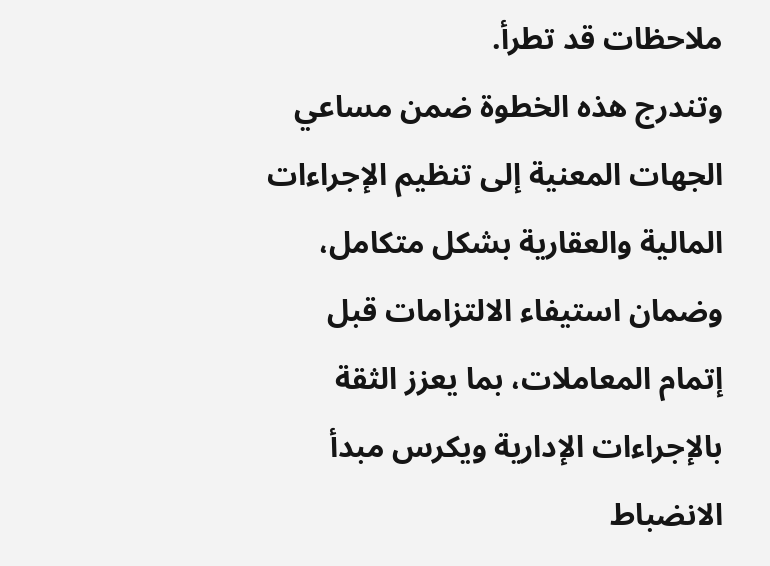ملاحظات قد تطرأ.
وتندرج هذه الخطوة ضمن مساعي الجهات المعنية إلى تنظيم الإجراءات المالية والعقارية بشكل متكامل، وضمان استيفاء الالتزامات قبل إتمام المعاملات، بما يعزز الثقة بالإجراءات الإدارية ويكرس مبدأ الانضباط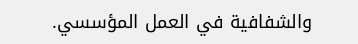والشفافية في العمل المؤسسي.